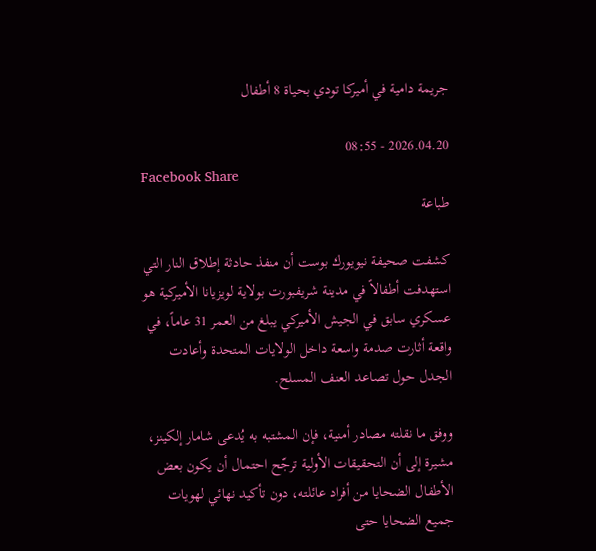جريمة دامية في أميركا تودي بحياة 8 أطفال

2026.04.20 - 08:55
Facebook Share
طباعة

كشفت صحيفة نيويورك بوست أن منفذ حادثة إطلاق النار التي استهدفت أطفالاً في مدينة شريفبورت بولاية لويزيانا الأميركية هو عسكري سابق في الجيش الأميركي يبلغ من العمر 31 عاماً، في واقعة أثارت صدمة واسعة داخل الولايات المتحدة وأعادت الجدل حول تصاعد العنف المسلح.

ووفق ما نقلته مصادر أمنية، فإن المشتبه به يُدعى شامار إلكينز، مشيرة إلى أن التحقيقات الأولية ترجّح احتمال أن يكون بعض الأطفال الضحايا من أفراد عائلته، دون تأكيد نهائي لهويات جميع الضحايا حتى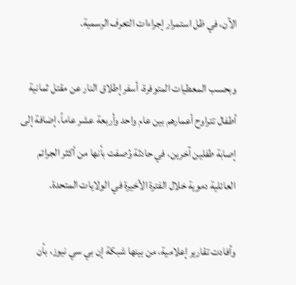الآن، في ظل استمرار إجراءات التعرف الرسمية.

وبحسب المعطيات المتوفرة، أسفر إطلاق النار عن مقتل ثمانية أطفال تتراوح أعمارهم بين عام واحد وأربعة عشر عاماً، إضافة إلى إصابة طفلين آخرين، في حادثة وُصفت بأنها من أكثر الجرائم العائلية دموية خلال الفترة الأخيرة في الولايات المتحدة.

وأفادت تقارير إعلامية، من بينها شبكة إن بي سي نيوز، بأن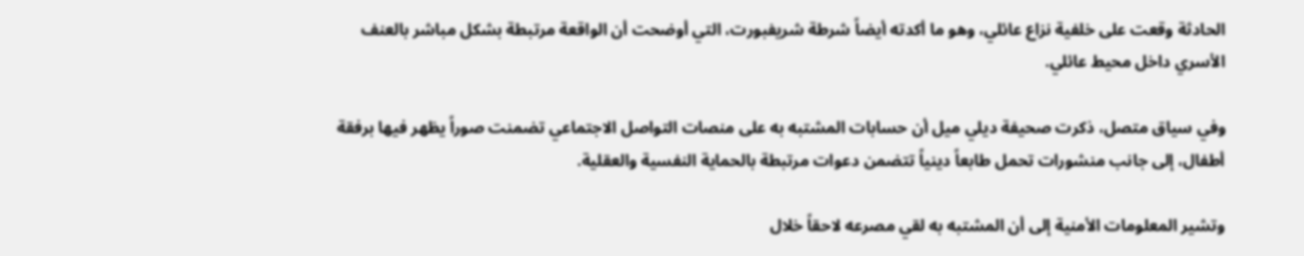الحادثة وقعت على خلفية نزاع عائلي، وهو ما أكدته أيضاً شرطة شريفبورت، التي أوضحت أن الواقعة مرتبطة بشكل مباشر بالعنف الأسري داخل محيط عائلي.

وفي سياق متصل، ذكرت صحيفة ديلي ميل أن حسابات المشتبه به على منصات التواصل الاجتماعي تضمنت صوراً يظهر فيها برفقة أطفال، إلى جانب منشورات تحمل طابعاً دينياً تتضمن دعوات مرتبطة بالحماية النفسية والعقلية.

وتشير المعلومات الأمنية إلى أن المشتبه به لقي مصرعه لاحقاً خلال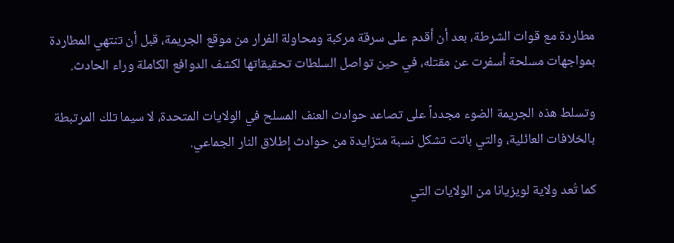مطاردة مع قوات الشرطة، بعد أن أقدم على سرقة مركبة ومحاولة الفرار من موقع الجريمة، قبل أن تنتهي المطاردة بمواجهات مسلحة أسفرت عن مقتله، في حين تواصل السلطات تحقيقاتها لكشف الدوافع الكاملة وراء الحادث.

وتسلط هذه الجريمة الضوء مجدداً على تصاعد حوادث العنف المسلح في الولايات المتحدة، لا سيما تلك المرتبطة بالخلافات العائلية، والتي باتت تشكل نسبة متزايدة من حوادث إطلاق النار الجماعي.

كما تُعد ولاية لويزيانا من الولايات التي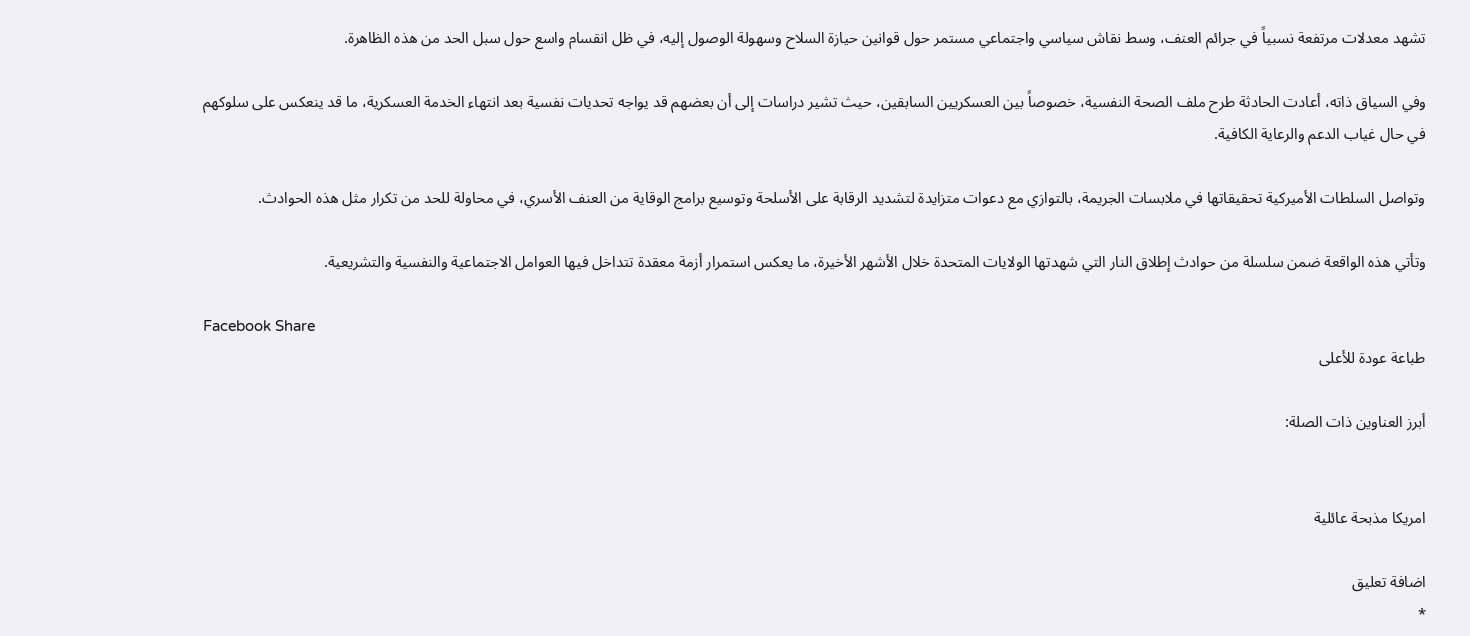تشهد معدلات مرتفعة نسبياً في جرائم العنف، وسط نقاش سياسي واجتماعي مستمر حول قوانين حيازة السلاح وسهولة الوصول إليه، في ظل انقسام واسع حول سبل الحد من هذه الظاهرة.

وفي السياق ذاته، أعادت الحادثة طرح ملف الصحة النفسية، خصوصاً بين العسكريين السابقين، حيث تشير دراسات إلى أن بعضهم قد يواجه تحديات نفسية بعد انتهاء الخدمة العسكرية، ما قد ينعكس على سلوكهم في حال غياب الدعم والرعاية الكافية.

وتواصل السلطات الأميركية تحقيقاتها في ملابسات الجريمة، بالتوازي مع دعوات متزايدة لتشديد الرقابة على الأسلحة وتوسيع برامج الوقاية من العنف الأسري، في محاولة للحد من تكرار مثل هذه الحوادث.

وتأتي هذه الواقعة ضمن سلسلة من حوادث إطلاق النار التي شهدتها الولايات المتحدة خلال الأشهر الأخيرة، ما يعكس استمرار أزمة معقدة تتداخل فيها العوامل الاجتماعية والنفسية والتشريعية.

Facebook Share
طباعة عودة للأعلى

أبرز العناوين ذات الصلة:


امريكا مذبحة عائلية

اضافة تعليق
*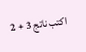اكتب ناتج 3 + 2